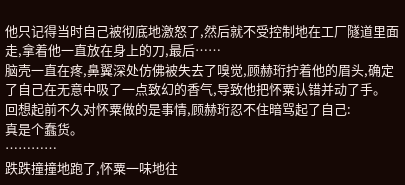他只记得当时自己被彻底地激怒了,然后就不受控制地在工厂隧道里面走,拿着他一直放在身上的刀,最后……
脑壳一直在疼,鼻翼深处仿佛被失去了嗅觉,顾赫珩拧着他的眉头,确定了自己在无意中吸了一点致幻的香气,导致他把怀粟认错并动了手。
回想起前不久对怀粟做的是事情,顾赫珩忍不住暗骂起了自己:
真是个蠢货。
…………
跌跌撞撞地跑了,怀粟一味地往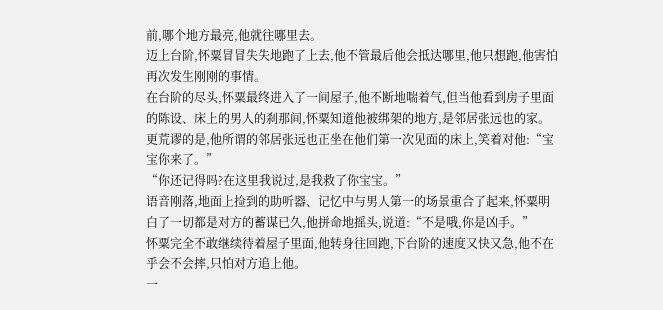前,哪个地方最亮,他就往哪里去。
迈上台阶,怀粟冒冒失失地跑了上去,他不管最后他会抵达哪里,他只想跑,他害怕再次发生刚刚的事情。
在台阶的尽头,怀粟最终进入了一间屋子,他不断地喘着气,但当他看到房子里面的陈设、床上的男人的刹那间,怀粟知道他被绑架的地方,是邻居张远也的家。
更荒谬的是,他所谓的邻居张远也正坐在他们第一次见面的床上,笑着对他:“宝宝你来了。”
“你还记得吗?在这里我说过,是我救了你宝宝。”
语音刚落,地面上捡到的助听器、记忆中与男人第一的场景重合了起来,怀粟明白了一切都是对方的蓄谋已久,他拼命地摇头,说道:“不是哦,你是凶手。”
怀粟完全不敢继续待着屋子里面,他转身往回跑,下台阶的速度又快又急,他不在乎会不会摔,只怕对方追上他。
一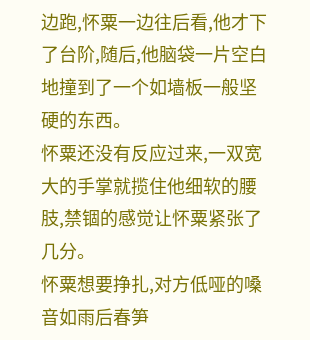边跑,怀粟一边往后看,他才下了台阶,随后,他脑袋一片空白地撞到了一个如墙板一般坚硬的东西。
怀粟还没有反应过来,一双宽大的手掌就揽住他细软的腰肢,禁锢的感觉让怀粟紧张了几分。
怀粟想要挣扎,对方低哑的嗓音如雨后春笋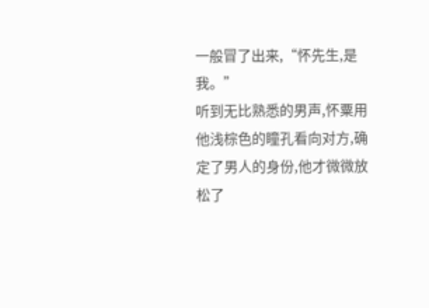一般冒了出来,“怀先生,是我。”
听到无比熟悉的男声,怀粟用他浅棕色的瞳孔看向对方,确定了男人的身份,他才微微放松了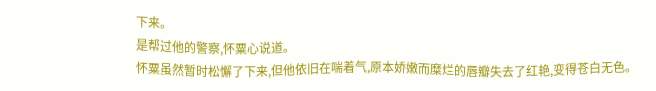下来。
是帮过他的警察,怀粟心说道。
怀粟虽然暂时松懈了下来,但他依旧在喘着气,原本娇嫩而糜烂的唇瓣失去了红艳,变得苍白无色。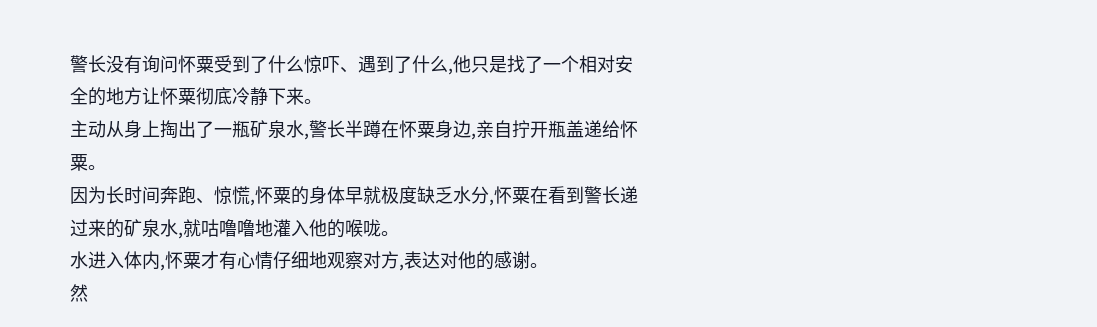警长没有询问怀粟受到了什么惊吓、遇到了什么,他只是找了一个相对安全的地方让怀粟彻底冷静下来。
主动从身上掏出了一瓶矿泉水,警长半蹲在怀粟身边,亲自拧开瓶盖递给怀粟。
因为长时间奔跑、惊慌,怀粟的身体早就极度缺乏水分,怀粟在看到警长递过来的矿泉水,就咕噜噜地灌入他的喉咙。
水进入体内,怀粟才有心情仔细地观察对方,表达对他的感谢。
然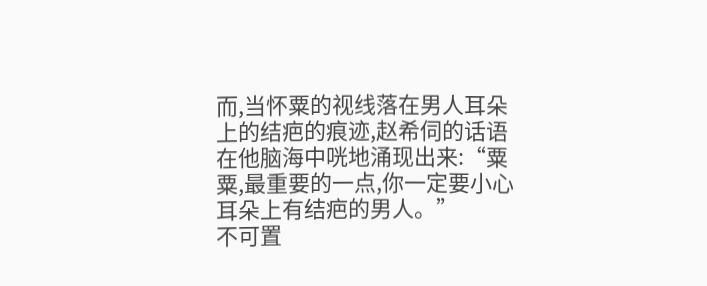而,当怀粟的视线落在男人耳朵上的结疤的痕迹,赵希伺的话语在他脑海中咣地涌现出来:“粟粟,最重要的一点,你一定要小心耳朵上有结疤的男人。”
不可置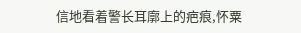信地看着警长耳廓上的疤痕,怀粟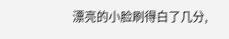漂亮的小脸刷得白了几分,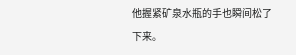他握紧矿泉水瓶的手也瞬间松了下来。